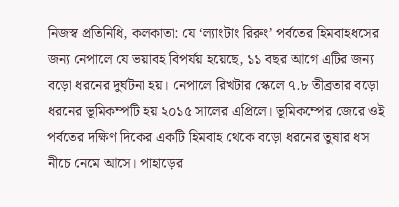নিজস্ব প্রতিনিধি, কলকাতা: যে ‘ল্যাংটাং রিরুং’ পর্বতের হিমবাহধসের জন্য নেপালে যে ভয়াবহ বিপর্যয় হয়েছে, ১১ বছর আগে এটির জন্য বড়ো ধরনের দুর্ঘটনা হয়। নেপালে রিখটার স্কেলে ৭.৮ তীব্রতার বড়ো ধরনের ভূমিকম্পটি হয় ২০১৫ সালের এপ্রিলে। ভূমিকম্পের জেরে ওই পর্বতের দক্ষিণ দিকের একটি হিমবাহ থেকে বড়ো ধরনের তুষার ধস নীচে নেমে আসে। পাহাড়ের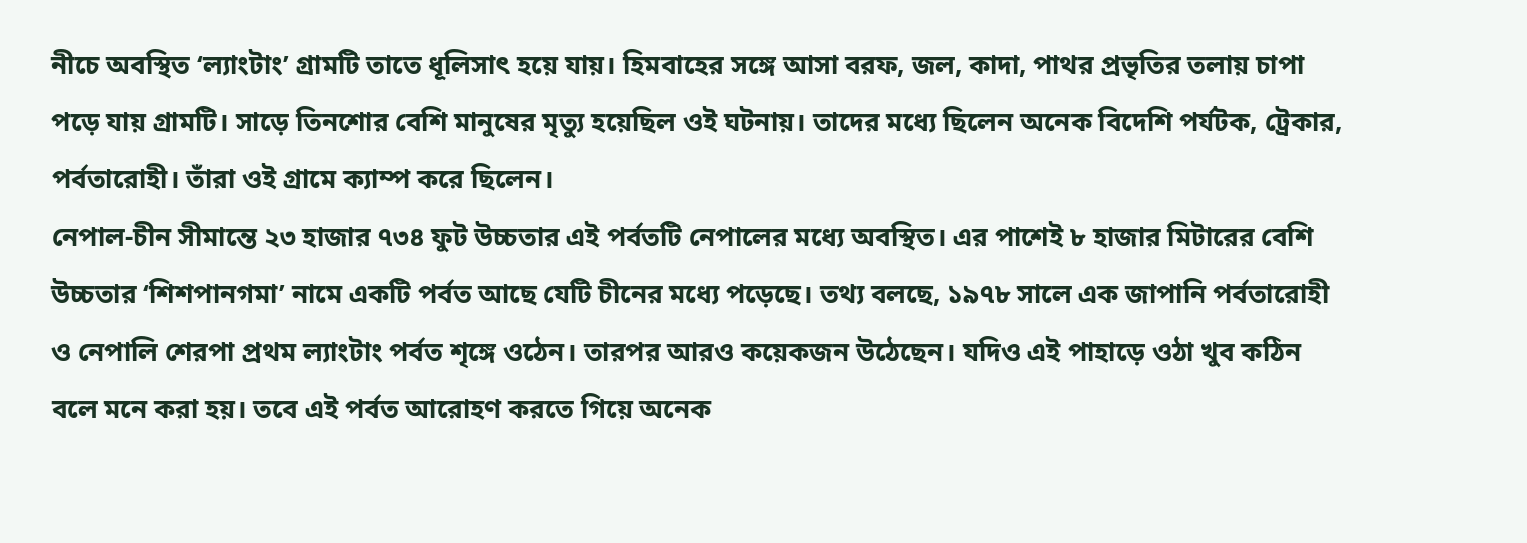নীচে অবস্থিত ‘ল্যাংটাং’ গ্রামটি তাতে ধূলিসাৎ হয়ে যায়। হিমবাহের সঙ্গে আসা বরফ, জল, কাদা, পাথর প্রভৃতির তলায় চাপা পড়ে যায় গ্রামটি। সাড়ে তিনশোর বেশি মানুষের মৃত্যু হয়েছিল ওই ঘটনায়। তাদের মধ্যে ছিলেন অনেক বিদেশি পর্যটক, ট্রেকার, পর্বতারোহী। তাঁরা ওই গ্রামে ক্যাম্প করে ছিলেন।
নেপাল-চীন সীমান্তে ২৩ হাজার ৭৩৪ ফুট উচ্চতার এই পর্বতটি নেপালের মধ্যে অবস্থিত। এর পাশেই ৮ হাজার মিটারের বেশি উচ্চতার ‘শিশপানগমা’ নামে একটি পর্বত আছে যেটি চীনের মধ্যে পড়েছে। তথ্য বলছে, ১৯৭৮ সালে এক জাপানি পর্বতারোহী ও নেপালি শেরপা প্রথম ল্যাংটাং পর্বত শৃঙ্গে ওঠেন। তারপর আরও কয়েকজন উঠেছেন। যদিও এই পাহাড়ে ওঠা খুব কঠিন বলে মনে করা হয়। তবে এই পর্বত আরোহণ করতে গিয়ে অনেক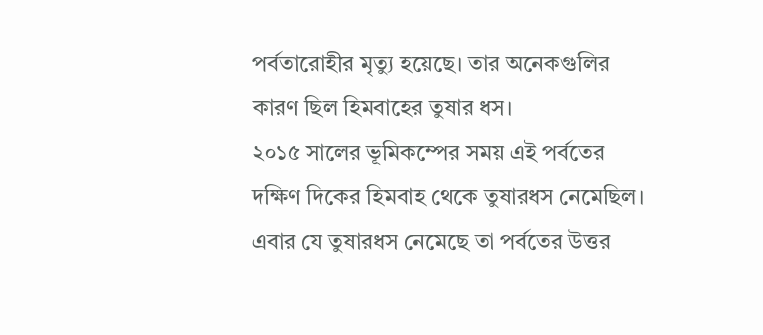পর্বতারোহীর মৃত্যু হয়েছে। তার অনেকগুলির কারণ ছিল হিমবাহের তুষার ধস।
২০১৫ সালের ভূমিকম্পের সময় এই পর্বতের দক্ষিণ দিকের হিমবাহ থেকে তুষারধস নেমেছিল। এবার যে তুষারধস নেমেছে তা পর্বতের উত্তর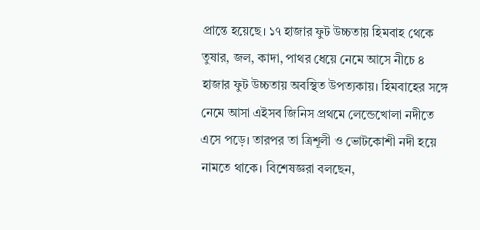প্রান্তে হয়েছে। ১৭ হাজার ফুট উচ্চতায় হিমবাহ থেকে তুষার, জল, কাদা, পাথর ধেয়ে নেমে আসে নীচে ৪ হাজার ফুট উচ্চতায় অবস্থিত উপত্যকায়। হিমবাহের সঙ্গে নেমে আসা এইসব জিনিস প্রথমে লেন্ডেখোলা নদীতে এসে পড়ে। তারপর তা ত্রিশূলী ও ভোটকোশী নদী হয়ে নামতে থাকে। বিশেষজ্ঞরা বলছেন,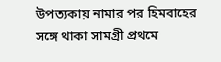উপত্যকায় নামার পর হিমবাহের সঙ্গে থাকা সামগ্রী প্রথমে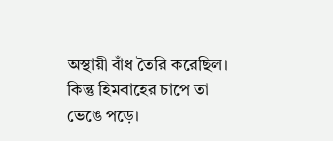অস্থায়ী বাঁধ তৈরি করেছিল। কিন্তু হিমবাহের চাপে তা ভেঙে পড়ে।